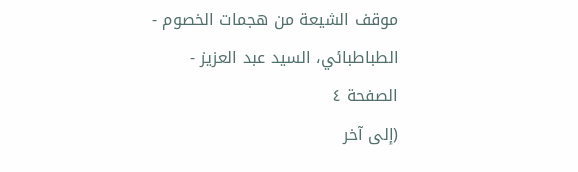موقف الشيعة من هجمات الخصوم - الطباطبائي، السيد عبد العزيز - الصفحة ٤
(إلى آخر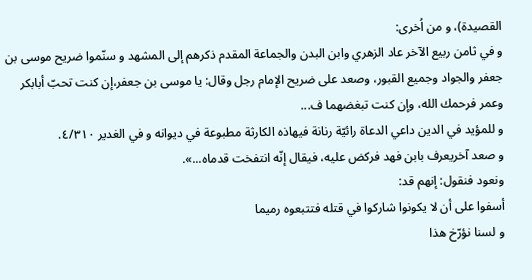القصيدة)، و من اُخرى:
و في ثامن ربيع الآخر عاد الزهري وابن البدن والجماعة المقدم ذكرهم إلى المشهد و سنّموا ضريح موسى بن جعفر والجواد وجميع القبور، وصعد على ضريح الإمام رجل وقال: يا موسى بن جعفر،إن كنت تحبّ أبابكر وعمر فرحمك الله، وإن كنت تبغضهما ف...
و للمؤيد في الدين داعي الدعاة رائيّة رنانة فيهاذه الكارثة مطبوعة في ديوانه و في الغدير ٤/٣١٠.
و صعد آخريعرف بابن فهد فركض عليه، فيقال إنّه انتفخت قدماه...».
ونعود فنقول: إنهم قد:
أسفوا على أن لا يكونوا شاركوا في قتله فتتبعوه رميما
و لسنا نؤرّخ هذا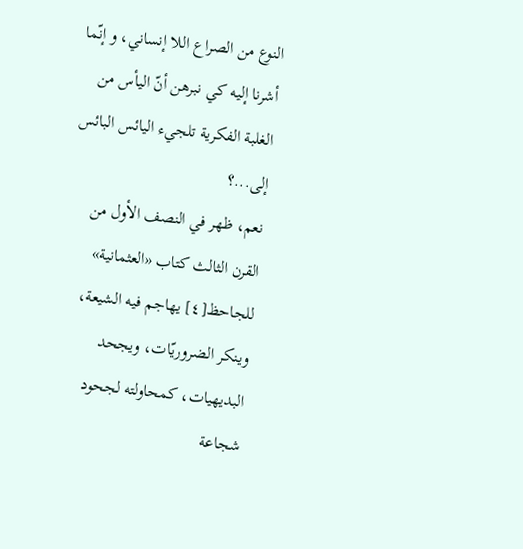النوع من الصراع اللا إنساني، و إنّما أشرنا إليه كي نبرهن أنّ اليأس من الغلبة الفكرية تلجيء اليائس البائس إلى...؟
نعم، ظهر في النصف الأول من القرن الثالث كتاب «العثمانية» للجاحظ[٤] يهاجم فيه الشيعة، وينكر الضروريّات، ويجحد البديهيات، كمحاولته لجحود شجاعة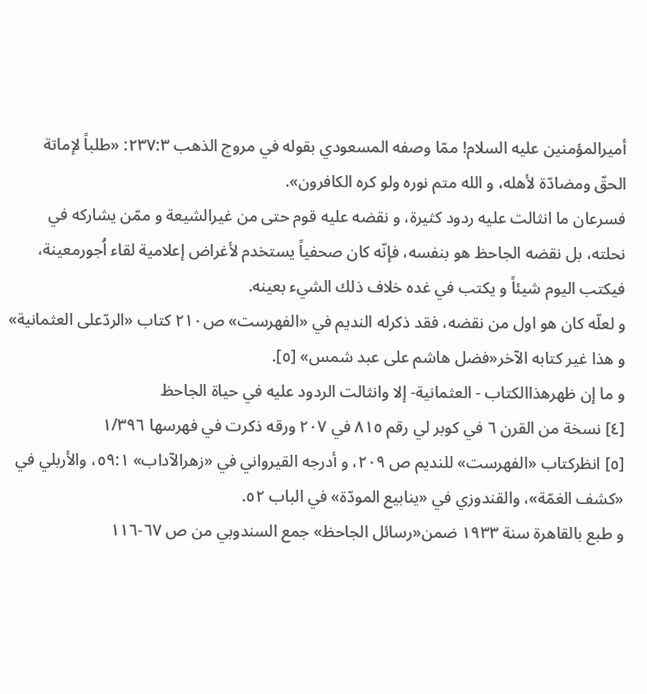أميرالمؤمنين عليه السلام! ممّا وصفه المسعودي بقوله في مروج الذهب ٢٣٧:٣: «طلباً لإماتة الحقّ ومضادّة لأهله، و الله متم نوره ولو كره الكافرون».
فسرعان ما انثالت عليه ردود كثيرة، و نقضه عليه قوم حتى من غيرالشيعة و ممّن يشاركه في نحلته، بل نقضه الجاحظ هو بنفسه، فإنّه كان صحفياً يستخدم لأغراض إعلامية لقاء اُجورمعينة، فيكتب اليوم شيئاً و يكتب في غده خلاف ذلك الشيء بعينه.
و لعلّه كان هو اول من نقضه، فقد ذكرله النديم في «الفهرست» ص٢١٠ كتاب «الردّعلى العثمانية» و هذا غير كتابه الآخر«فضل هاشم على عبد شمس» [٥].
و ما إن ظهرهذاالكتاب - العثمانية- إلا وانثالت الردود عليه في حياة الجاحظ
[٤] نسخة من القرن ٦ في كوبر لي رقم ٨١٥ في ٢٠٧ ورقه ذكرت في فهرسها ١/٣٩٦
[٥] انظركتاب «الفهرست» للنديم ص ٢٠٩، و أدرجه القيرواني في «زهرالآداب» ٥٩:١، والأربلي في «كشف الغمّة»، والقندوزي في «ينابيع المودّة» في الباب ٥٢.
و طبع بالقاهرة سنة ١٩٣٣ ضمن«رسائل الجاحظ» جمع السندوبي من ص ٦٧-١١٦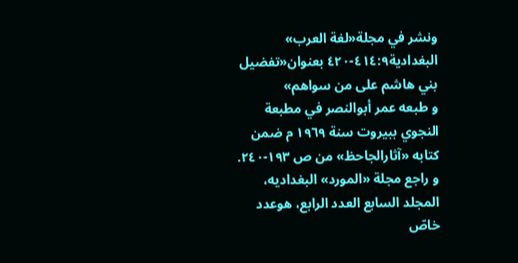ونشر في مجلة«لغة العرب» البغدادية٤١٤:٩-٤٢٠ بعنوان«تفضيل بني هاشم على من سواهم»
و طبعه عمر أبوالنصر في مطبعة النجوي ببيروت سنة ١٩٦٩ م ضمن كتابه «آثارالجاحظ» من ص ١٩٣-٢٤٠.
و راجع مجلة «المورد» البغداديه، المجلد السابع العدد الرابع، هوعدد خاصّ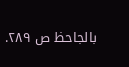بالجاحظ ص ٢٨٩.